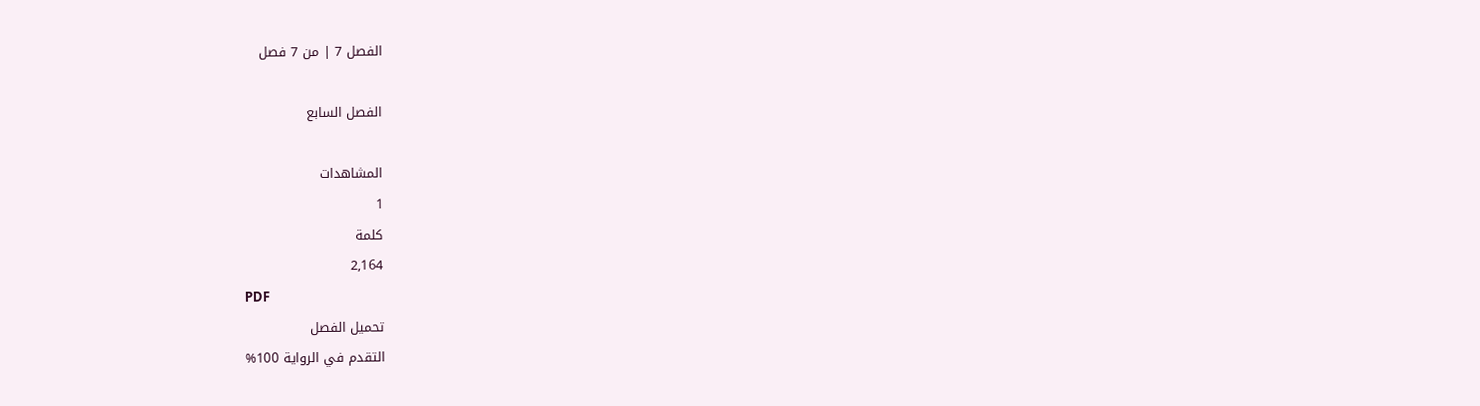الفصل 7 | من 7 فصل

الفصل السابع

المشاهدات
1
كلمة
2,164
PDF
تحميل الفصل
التقدم في الرواية 100%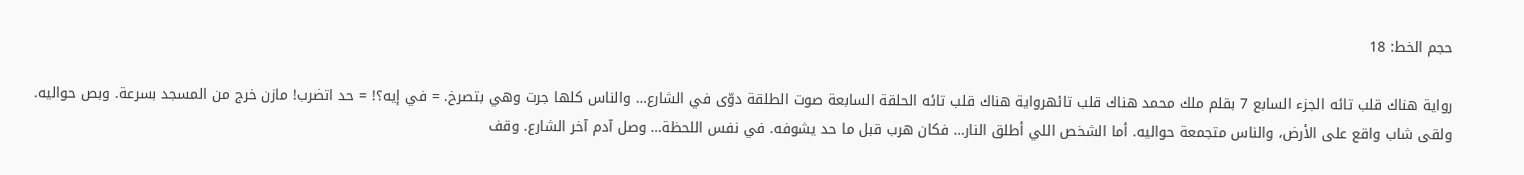حجم الخط: 18

رواية هناك قلب تائه الجزء السابع 7 بقلم ملك محمد هناك قلب تائهرواية هناك قلب تائه الحلقة السابعة صوت الطلقة دوّى في الشارع… والناس كلها جرت وهي بتصرخ. = في إيه؟! = حد اتضرب! مازن خرج من المسجد بسرعة. وبص حواليه. ولقى شاب واقع على الأرض، والناس متجمعة حواليه. أما الشخص اللي أطلق النار… فكان هرب قبل ما حد يشوفه. في نفس اللحظة… وصل آدم آخر الشارع. وقف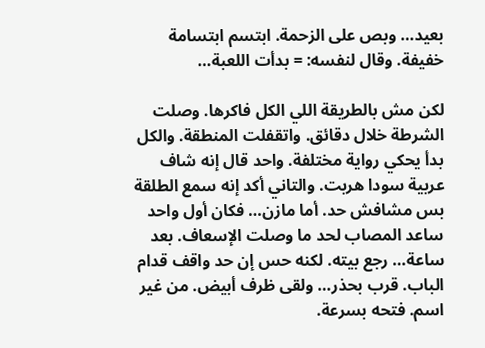بعيد… وبص على الزحمة. ابتسم ابتسامة خفيفة. وقال لنفسه: = بدأت اللعبة…

لكن مش بالطريقة اللي الكل فاكرها. وصلت الشرطة خلال دقائق. واتقفلت المنطقة. والكل بدأ يحكي رواية مختلفة. واحد قال إنه شاف عربية سودا هربت. والتاني أكد إنه سمع الطلقة بس مشافش حد. أما مازن… فكان أول واحد ساعد المصاب لحد ما وصلت الإسعاف. بعد ساعة… رجع بيته. لكنه حس إن حد واقف قدام الباب. قرب بحذر… ولقى ظرف أبيض. من غير اسم. فتحه بسرعة.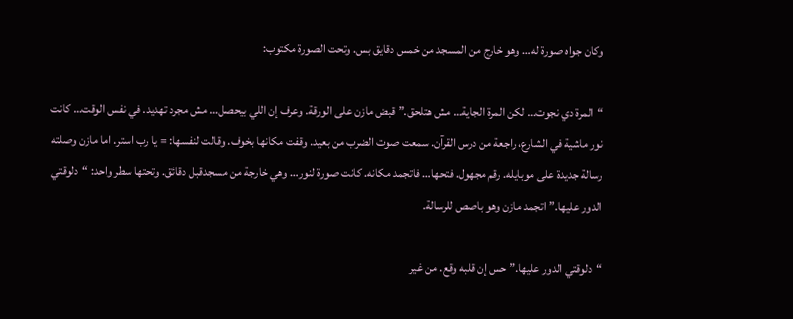وكان جواه صورة له… وهو خارج من المسجد من خمس دقايق بس. وتحت الصورة مكتوب:

“المرة دي نجوت… لكن المرة الجاية… مش هتلحق.” قبض مازن على الورقة. وعرف إن اللي بيحصل… مش مجرد تهديد. في نفس الوقت… كانت نور ماشية في الشارع، راجعة من درس القرآن. سمعت صوت الضرب من بعيد. وقفت مكانها بخوف. وقالت لنفسها: = يا رب استر. اما مازن وصلته رسالة جديدة على موبايله. رقم مجهول. فتحها… فاتجمد مكانه. كانت صورة لنور… وهي خارجة من مسجدقبل دقائق. وتحتها سطر واحد: “دلوقتي الدور عليها.” اتجمد مازن وهو باصص للرسالة.

“دلوقتي الدور عليها.” حس إن قلبه وقع. من غير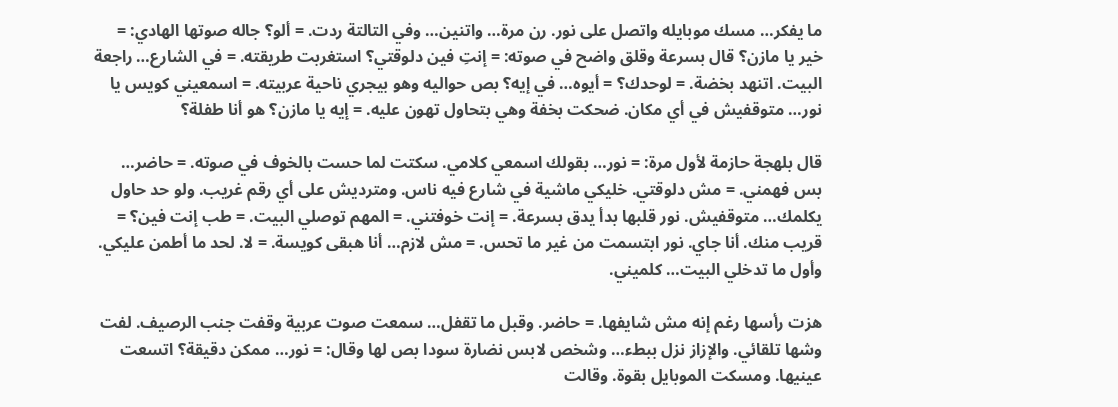ما يفكر… مسك موبايله واتصل على نور. رن مرة… واتنين… وفي التالتة ردت. = ألو؟ جاله صوتها الهادي: = خير يا مازن؟ قال بسرعة وقلق واضح في صوته: = إنتِ فين دلوقتي؟ استغربت طريقته. = في الشارع… راجعة البيت. اتنهد بخضة. = لوحدك؟ = أيوه… في إيه؟ بص حواليه وهو بيجري ناحية عربيته. = اسمعيني كويس يا نور… متوقفيش في أي مكان. ضحكت بخفة وهي بتحاول تهون عليه. = إيه يا مازن؟ هو أنا طفلة؟

قال بلهجة حازمة لأول مرة: = نور… بقولك اسمعي كلامي. سكتت لما حست بالخوف في صوته. = حاضر… بس فهمني. = مش دلوقتي. خليكي ماشية في شارع فيه ناس. ومترديش على أي رقم غريب. ولو حد حاول يكلمك… متوقفيش. نور قلبها بدأ يدق بسرعة. = إنت خوفتني. = المهم توصلي البيت. = طب إنت فين؟ = قريب منك. أنا جاي. نور ابتسمت من غير ما تحس. = مش لازم… أنا هبقى كويسة. = لا. لحد ما أطمن عليكي. وأول ما تدخلي البيت… كلميني.

هزت رأسها رغم إنه مش شايفها. = حاضر. وقبل ما تقفل… سمعت صوت عربية وقفت جنب الرصيف. لفت وشها تلقائي. والإزاز نزل ببطء… وشخص لابس نضارة سودا بص لها وقال: = نور… ممكن دقيقة؟ اتسعت عينيها. ومسكت الموبايل بقوة. وقالت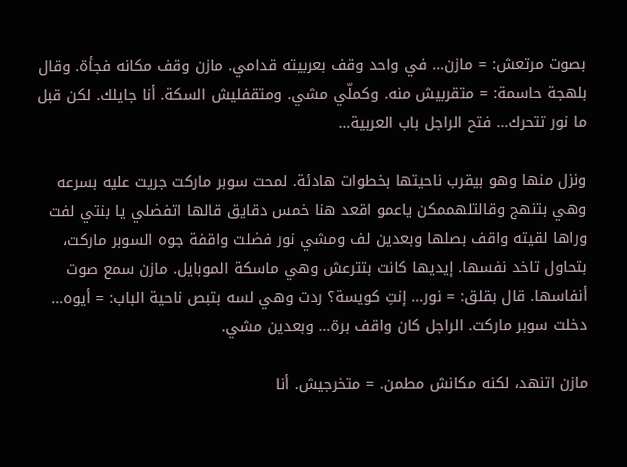بصوت مرتعش: = مازن… في واحد وقف بعربيته قدامي. مازن وقف مكانه فجأة. وقال بلهجة حاسمة: = متقربيش منه. وكملّي مشي. ومتقفليش السكة. أنا جايلك. لكن قبل ما نور تتحرك… فتح الراجل باب العربية…

ونزل منها وهو بيقرب ناحيتها بخطوات هادئة. لمحت سوبر ماركت جريت عليه بسرعه وهي بتنهج وقالتلهممكن ياعمو اقعد هنا خمس دقايق قالها اتفضلي يا بنتي لفت وراها لقيته واقف بصلها وبعدين لف ومشي نور فضلت واقفة جوه السوبر ماركت، بتحاول تاخد نفسها. إيديها كانت بتترعش وهي ماسكة الموبايل. مازن سمع صوت أنفاسها. قال بقلق: = نور… إنتِ كويسة؟ ردت وهي لسه بتبص ناحية الباب: = أيوه… دخلت سوبر ماركت. الراجل كان واقف برة… وبعدين مشي.

مازن اتنهد، لكنه مكانش مطمن. = متخرجيش. أنا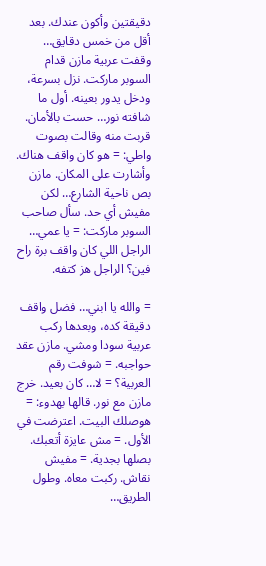دقيقتين وأكون عندك. بعد أقل من خمس دقايق… وقفت عربية مازن قدام السوبر ماركت. نزل بسرعة، ودخل يدور بعينه. أول ما شافته نور… حست بالأمان. قربت منه وقالت بصوت واطي: = هو كان واقف هناك. وأشارت على المكان. مازن بص ناحية الشارع… لكن مفيش أي حد. سأل صاحب السوبر ماركت: = يا عمي… الراجل اللي كان واقف برة راح فين؟ الراجل هز كتفه.

= والله يا ابني… فضل واقف دقيقة كده، وبعدها ركب عربية سودا ومشي. مازن عقد حواجبه. = شوفت رقم العربية؟ = لا… كان بعيد. خرج مازن مع نور. قالها بهدوء: = هوصلك البيت. اعترضت في الأول. = مش عايزة أتعبك. بصلها بجدية. = مفيش نقاش. ركبت معاه. وطول الطريق…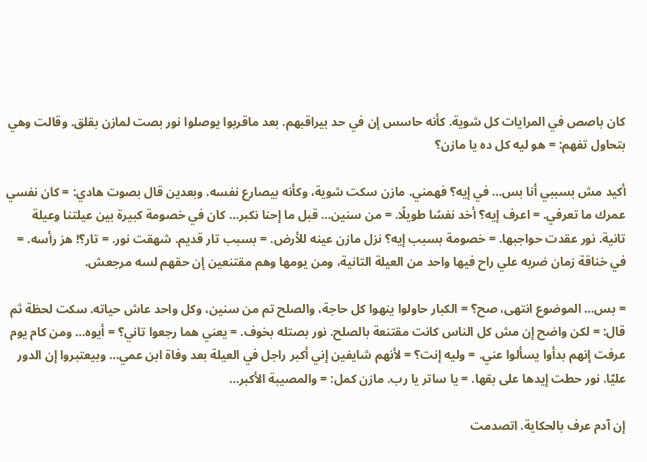كان باصص في المرايات كل شوية. كأنه حاسس إن في حد بيراقبهم. بعد ماقربوا يوصلوا نور بصت لمازن بقلق. وقالت وهي بتحاول تفهم: = هو ليه كل ده يا مازن؟

أكيد مش بسببي أنا بس… في إيه؟ فهمني. مازن سكت شوية، وكأنه بيصارع نفسه. وبعدين قال بصوت هادي: = كان نفسي عمرك ما تعرفي. = اعرف إيه؟ أخد نفسًا طويلًا. = من سنين… قبل ما إحنا نكبر… كان في خصومة كبيرة بين عيلتنا وعيلة تانية. نور عقدت حواجبها. = خصومة بسبب إيه؟ نزل مازن عينه للأرض. = بسبب تار قديم. شهقت نور. = تار؟! هز رأسه. = في خناقة زمان ضربه علي راح فيها واحد من العيلة التانية، ومن يومها وهم مقتنعين إن حقهم لسه مرجعش.

= بس… الموضوع انتهى، صح؟ = الكبار حاولوا ينهوا كل حاجة، والصلح تم من سنين، وكل واحد عاش حياته. سكت لحظة ثم قال: = لكن واضح إن مش كل الناس كانت مقتنعة بالصلح. نور بصتله بخوف. = يعني هما رجعوا تاني؟ = أيوه… ومن كام يوم عرفت إنهم بدأوا يسألوا عني. = وليه إنت؟ = لأنهم شايفين إني أكبر راجل في العيلة بعد وفاة ابن عمي… وبيعتبروا إن الدور عليّا. نور حطت إيدها على بقها. = يا ساتر يا رب. مازن كمل: = والمصيبة الأكبر…

إن آدم عرف بالحكاية. اتصدمت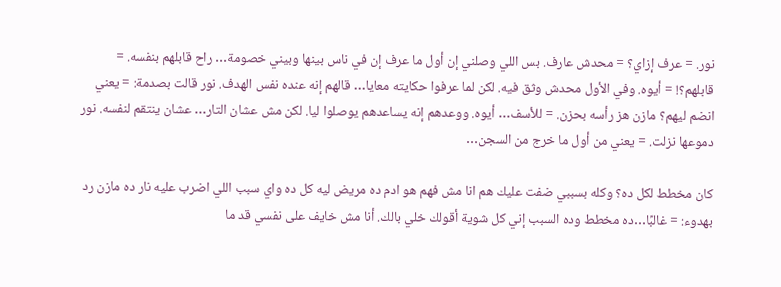نور. = عرف إزاي؟ = محدش عارف. بس اللي وصلني إن أول ما عرف إن في ناس بينها وبيني خصومة… راح قابلهم بنفسه. = قابلهم؟! = أيوه. وفي الأول محدش وثق فيه. لكن لما عرفوا حكايته معايا… قالهم إنه عنده نفس الهدف. نور قالت بصدمة: = يعني انضم ليهم؟ مازن هز رأسه بحزن. = للأسف… أيوه. ووعدهم إنه يساعدهم يوصلوا ليا. لكن مش عشان التار… عشان ينتقم لنفسه. نور دموعها نزلت. = يعني من أول ما خرج من السجن…

كان مخطط لكل ده؟ وكله بسببي ضفت عليك هم انا مش فهم هو ادم ده مريض ليه كل ده واي سبب اللي اضرب عليه نار ده مازن رد بهدوء: = غالبًا…ده مخطط وده السبب إني كل شوية أقولك خلي بالك. أنا مش خايف على نفسي قد ما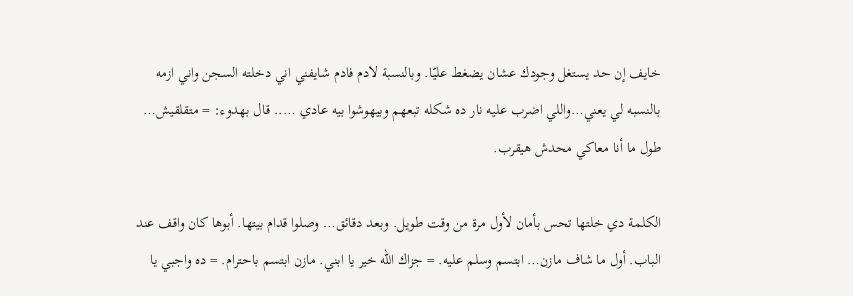خايف إن حد يستغل وجودك عشان يضغط عليّا. وبالنسبة لادم فادم شايفني اني دخلته السجن واني ازمه بالنسبه لي يعني…واللي اضرب عليه نار ده شكله تبعهم وبيهوشوا بيه عادي ….. قال بهدوء: = متقلقيش… طول ما أنا معاكي محدش هيقرب.

الكلمة دي خلتها تحس بأمان لأول مرة من وقت طويل. وبعد دقائق… وصلوا قدام بيتها. أبوها كان واقف عند الباب. أول ما شاف مازن… ابتسم وسلم عليه. = جزاك الله خير يا ابني. مازن ابتسم باحترام. = ده واجبي يا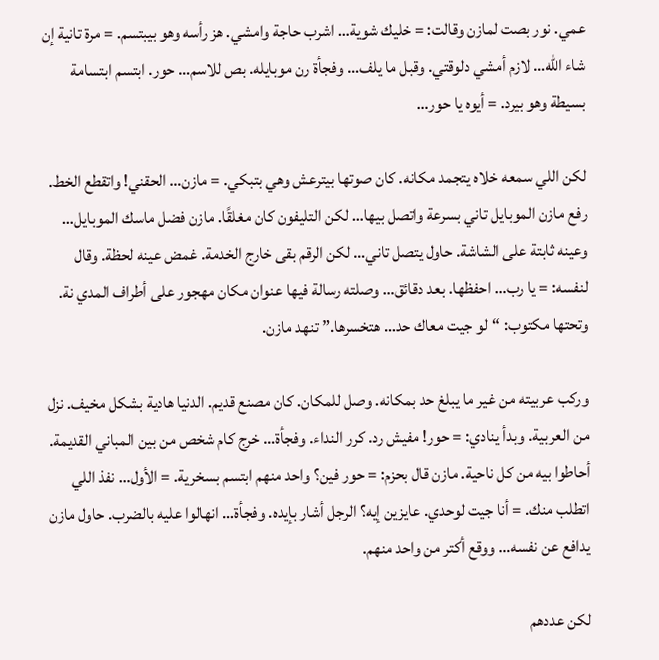عمي. نور بصت لمازن وقالت: = خليك شوية… اشرب حاجة وامشي. هز رأسه وهو بيبتسم. = مرة تانية إن شاء الله… لازم أمشي دلوقتي. وقبل ما يلف… وفجأة رن موبايله. بص للاسم… حور. ابتسم ابتسامة بسيطة وهو بيرد. = أيوه يا حور…

لكن اللي سمعه خلاه يتجمد مكانه. كان صوتها بيترعش وهي بتبكي. = مازن… الحقني! واتقطع الخط. رفع مازن الموبايل تاني بسرعة واتصل بيها… لكن التليفون كان مغلقًا. مازن فضل ماسك الموبايل… وعينه ثابتة على الشاشة. حاول يتصل تاني… لكن الرقم بقى خارج الخدمة. غمض عينه لحظة. وقال لنفسه: = يا رب… احفظها. بعد دقائق… وصلته رسالة فيها عنوان مكان مهجور على أطراف المدي نة. وتحتها مكتوب: “لو جيت معاك حد… هتخسرها.” تنهد مازن.

وركب عربيته من غير ما يبلغ حد بمكانه. وصل للمكان. كان مصنع قديم. الدنيا هادية بشكل مخيف. نزل من العربية. وبدأ ينادي: = حور! مفيش رد. كرر النداء. وفجأة… خرج كام شخص من بين المباني القديمة. أحاطوا بيه من كل ناحية. مازن قال بحزم: = حور فين؟ واحد منهم ابتسم بسخرية. = الأول… نفذ اللي اتطلب منك. = أنا جيت لوحدي. عايزين إيه؟ الرجل أشار بإيده. وفجأة… انهالوا عليه بالضرب. حاول مازن يدافع عن نفسه… ووقع أكتر من واحد منهم.

لكن عددهم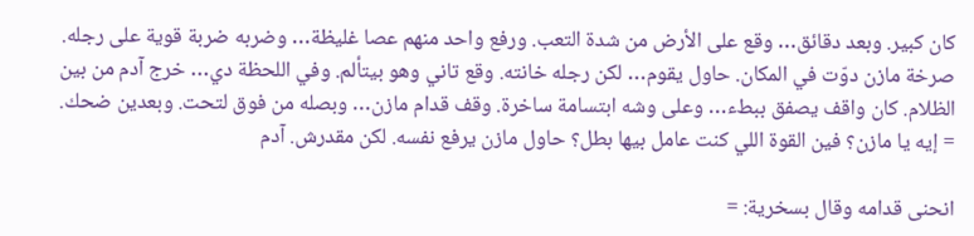كان كبير. وبعد دقائق… وقع على الأرض من شدة التعب. ورفع واحد منهم عصا غليظة… وضربه ضربة قوية على رجله. صرخة مازن دوّت في المكان. حاول يقوم… لكن رجله خانته. وقع تاني وهو بيتألم. وفي اللحظة دي… خرج آدم من بين الظلام. كان واقف يصفق ببطء… وعلى وشه ابتسامة ساخرة. وقف قدام مازن… وبصله من فوق لتحت. وبعدين ضحك. = إيه يا مازن؟ فين القوة اللي كنت عامل بيها بطل؟ حاول مازن يرفع نفسه. لكن مقدرش. آدم

انحنى قدامه وقال بسخرية: =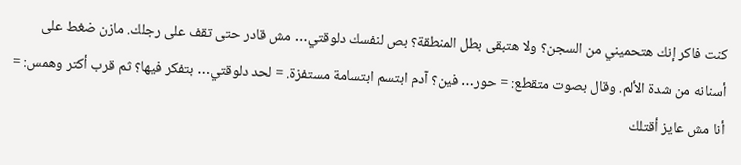كنت فاكر إنك هتحميني من السجن؟ ولا هتبقى بطل المنطقة؟ بص لنفسك دلوقتي… مش قادر حتى تقف على رجلك. مازن ضغط على أسنانه من شدة الألم. وقال بصوت متقطع: = حور… فين؟ آدم ابتسم ابتسامة مستفزة. = لحد دلوقتي… بتفكر فيها؟ ثم قرب أكتر وهمس: = أنا مش عايز أقتلك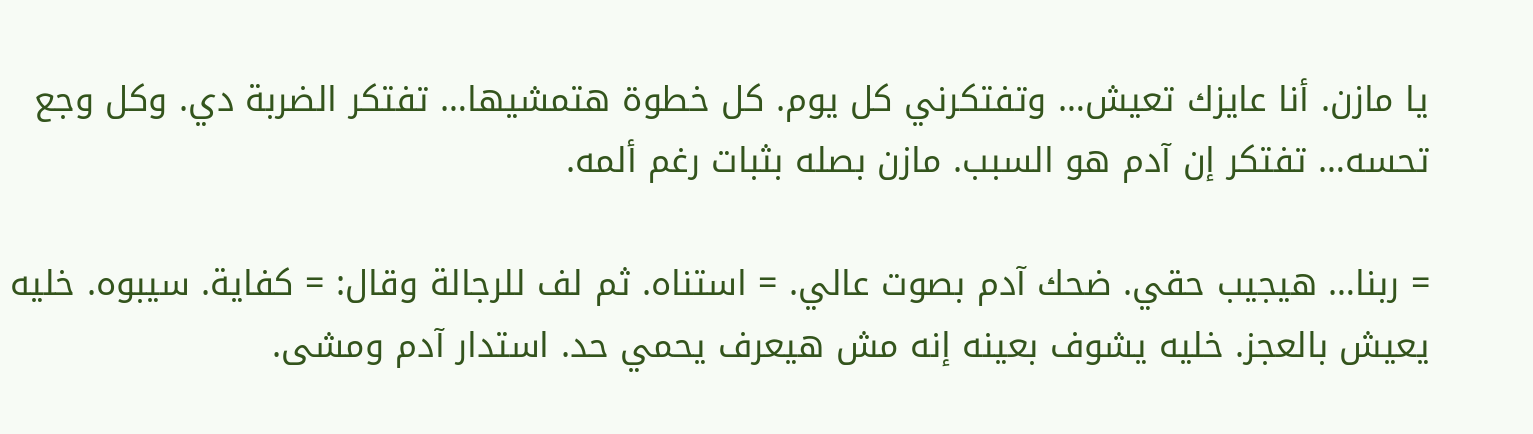يا مازن. أنا عايزك تعيش… وتفتكرني كل يوم. كل خطوة هتمشيها… تفتكر الضربة دي. وكل وجع تحسه… تفتكر إن آدم هو السبب. مازن بصله بثبات رغم ألمه.

= ربنا… هيجيب حقي. ضحك آدم بصوت عالي. = استناه. ثم لف للرجالة وقال: = كفاية. سيبوه. خليه يعيش بالعجز. خليه يشوف بعينه إنه مش هيعرف يحمي حد. استدار آدم ومشى.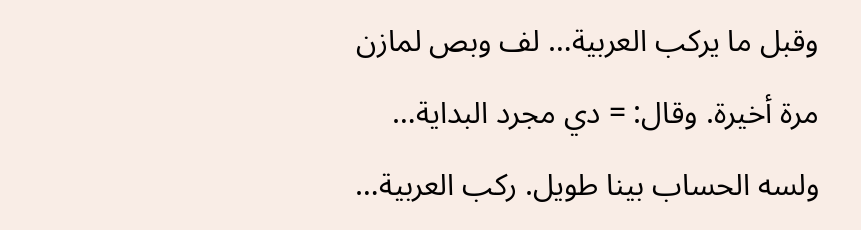وقبل ما يركب العربية… لف وبص لمازن مرة أخيرة. وقال: = دي مجرد البداية… ولسه الحساب بينا طويل. ركب العربية…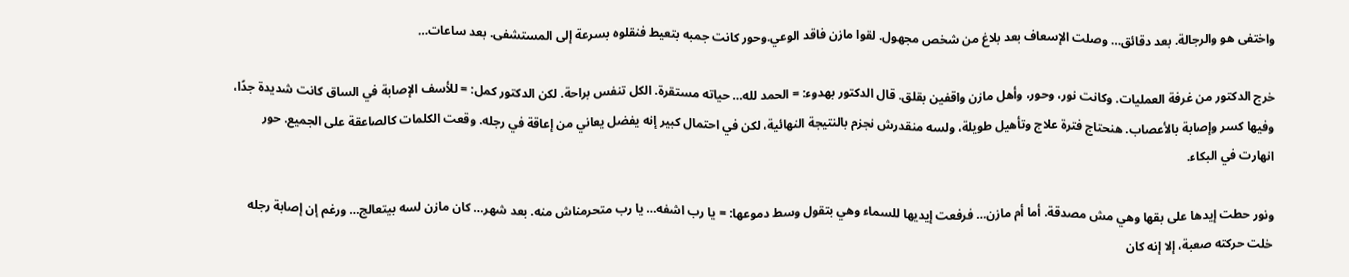واختفى هو والرجالة. بعد دقائق… وصلت الإسعاف بعد بلاغ من شخص مجهول. لقوا مازن فاقد الوعي.وحور كانت جمبه بتعيط فنقلوه بسرعة إلى المستشفى. بعد ساعات…

خرج الدكتور من غرفة العمليات. وكانت نور، وحور، وأهل مازن واقفين بقلق. قال الدكتور بهدوء: = الحمد لله… حياته مستقرة. الكل تنفس براحة. لكن الدكتور كمل: = للأسف الإصابة في الساق كانت شديدة جدًا، وفيها كسر وإصابة بالأعصاب. هنحتاج فترة علاج وتأهيل طويلة، ولسه منقدرش نجزم بالنتيجة النهائية، لكن في احتمال كبير إنه يفضل يعاني من إعاقة في رجله. وقعت الكلمات كالصاعقة على الجميع. حور انهارت في البكاء.

ونور حطت إيدها على بقها وهي مش مصدقة. أما أم مازن… فرفعت إيديها للسماء وهي بتقول وسط دموعها: = يا رب اشفه… يا رب متحرمناش منه. بعد شهر… كان مازن لسه بيتعالج… ورغم إن إصابة رجله خلت حركته صعبة، إلا إنه كان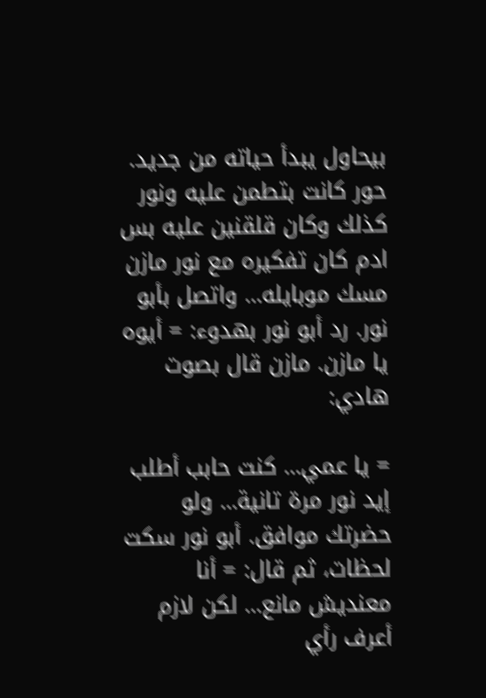بيحاول يبدأ حياته من جديد. حور كانت بتطمن عليه ونور كذلك وكان قلقنين عليه بس ادم كان تفكيره مع نور مازن مسك موبايله… واتصل بأبو نور. رد أبو نور بهدوء: = أيوه يا مازن. مازن قال بصوت هادي:

= يا عمي… كنت حابب أطلب إيد نور مرة تانية… ولو حضرتك موافق. أبو نور سكت لحظات، ثم قال: = أنا معنديش مانع… لكن لازم أعرف رأي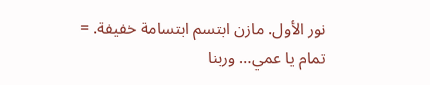نور الأول. مازن ابتسم ابتسامة خفيفة. = تمام يا عمي… وربنا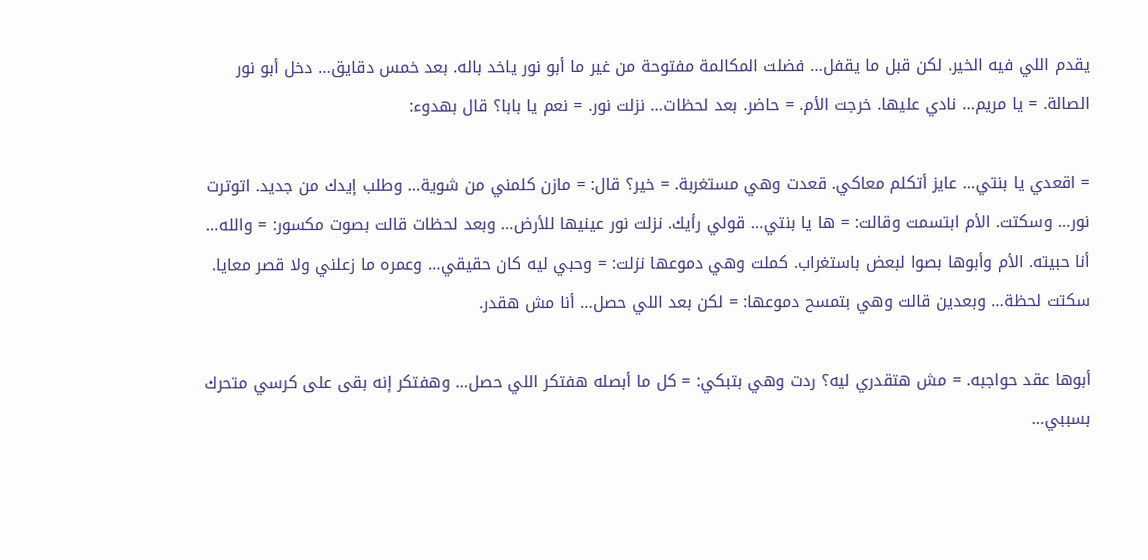يقدم اللي فيه الخير. لكن قبل ما يقفل… فضلت المكالمة مفتوحة من غير ما أبو نور ياخد باله. بعد خمس دقايق… دخل أبو نور الصالة. = يا مريم… نادي عليها. خرجت الأم. = حاضر. بعد لحظات… نزلت نور. = نعم يا بابا؟ قال بهدوء:

= اقعدي يا بنتي… عايز أتكلم معاكي. قعدت وهي مستغربة. = خير؟ قال: = مازن كلمني من شوية… وطلب إيدك من جديد. اتوترت نور… وسكتت. الأم ابتسمت وقالت: = ها يا بنتي… قولي رأيك. نزلت نور عينيها للأرض… وبعد لحظات قالت بصوت مكسور: = والله… أنا حبيته. الأم وأبوها بصوا لبعض باستغراب. كملت وهي دموعها نزلت: = وحبي ليه كان حقيقي… وعمره ما زعلني ولا قصر معايا. سكتت لحظة… وبعدين قالت وهي بتمسح دموعها: = لكن بعد اللي حصل… أنا مش هقدر.

أبوها عقد حواجبه. = مش هتقدري ليه؟ ردت وهي بتبكي: = كل ما أبصله هفتكر اللي حصل… وهفتكر إنه بقى على كرسي متحرك بسببي…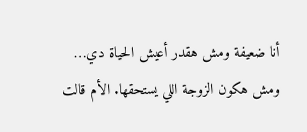أنا ضعيفة ومش هقدر أعيش الحياة دي… ومش هكون الزوجة اللي يستحقها. الأم قالت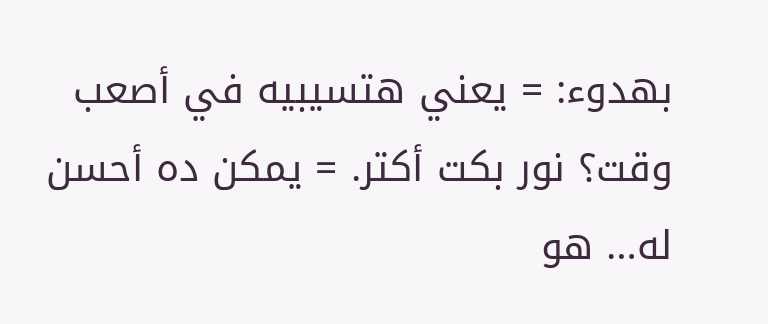بهدوء: = يعني هتسيبيه في أصعب وقت؟ نور بكت أكتر. = يمكن ده أحسن له… هو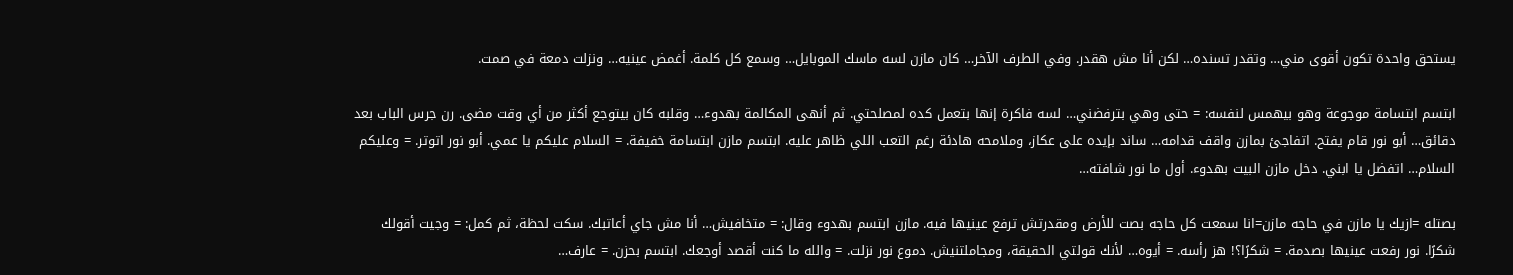يستحق واحدة تكون أقوى مني… وتقدر تسنده… لكن أنا مش هقدر. وفي الطرف الآخر… كان مازن لسه ماسك الموبايل… وسمع كل كلمة. أغمض عينيه… ونزلت دمعة في صمت.

ابتسم ابتسامة موجوعة وهو بيهمس لنفسه: = حتى وهي بترفضني… لسه فاكرة إنها بتعمل كده لمصلحتي. ثم أنهى المكالمة بهدوء… وقلبه كان بيتوجع أكثر من أي وقت مضى. رن جرس الباب بعد دقائق… أبو نور قام يفتح. اتفاجئ بمازن واقف قدامه… ساند بإيده على عكاز، وملامحه هادئة رغم التعب اللي ظاهر عليه. ابتسم مازن ابتسامة خفيفة. = السلام عليكم يا عمي. أبو نور اتوتر. = وعليكم السلام… اتفضل يا ابني. دخل مازن البيت بهدوء. أول ما نور شافته…

بصتله =ازيك يا مازن في حاجه مازن=انا سمعت كل حاجه بصت للأرض ومقدرتش ترفع عينيها فيه. مازن ابتسم بهدوء وقال: = متخافيش… أنا مش جاي أعاتبك. سكت لحظة، ثم كمل: = وجيت أقولك شكرًا. نور رفعت عينيها بصدمة. = شكرًا؟! هز رأسه. = أيوه… لأنك قولتي الحقيقة، ومجاملتنيش. دموع نور نزلت. = والله ما كنت أقصد أوجعك. ابتسم بحزن. = عارف…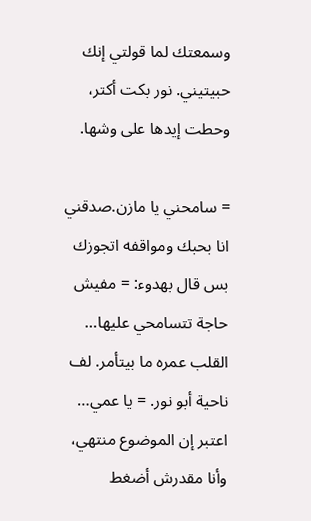وسمعتك لما قولتي إنك حبيتيني. نور بكت أكتر، وحطت إيدها على وشها.

= سامحني يا مازن.صدقني انا بحبك ومواقفه اتجوزك بس قال بهدوء: = مفيش حاجة تتسامحي عليها… القلب عمره ما بيتأمر. لف ناحية أبو نور. = يا عمي… اعتبر إن الموضوع منتهي، وأنا مقدرش أضغط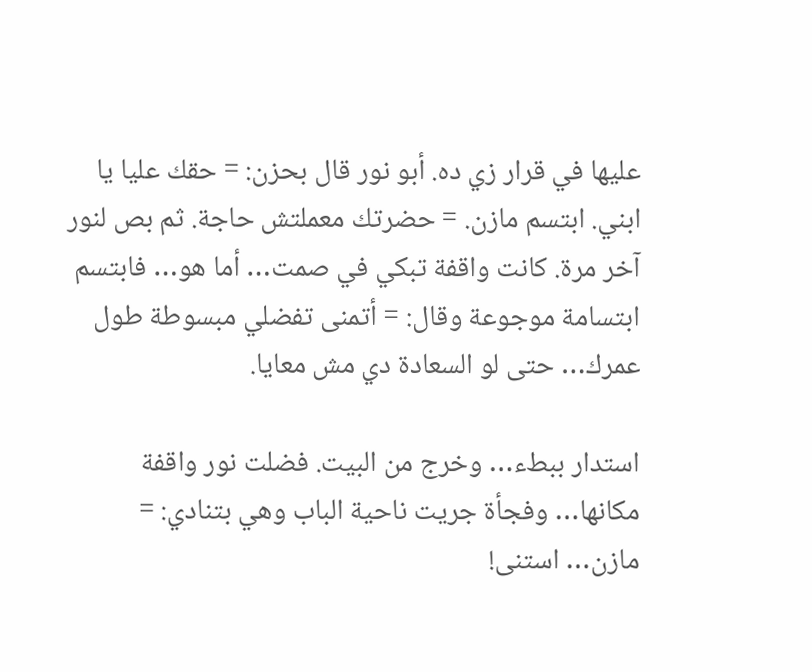عليها في قرار زي ده. أبو نور قال بحزن: = حقك عليا يا ابني. ابتسم مازن. = حضرتك معملتش حاجة. ثم بص لنور آخر مرة. كانت واقفة تبكي في صمت… أما هو… فابتسم ابتسامة موجوعة وقال: = أتمنى تفضلي مبسوطة طول عمرك… حتى لو السعادة دي مش معايا.

استدار ببطء… وخرج من البيت. فضلت نور واقفة مكانها… وفجأة جريت ناحية الباب وهي بتنادي: = مازن… استنى!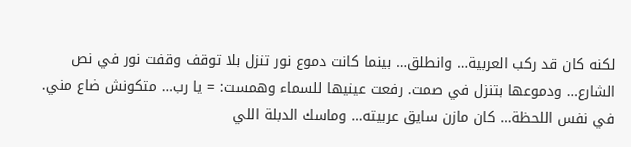لكنه كان قد ركب العربية… وانطلق… بينما كانت دموع نور تنزل بلا توقف وقفت نور في نص الشارع… ودموعها بتنزل في صمت. رفعت عينيها للسماء وهمست: = يا رب… متكونش ضاع مني. في نفس اللحظة… كان مازن سايق عربيته… وماسك الدبلة اللي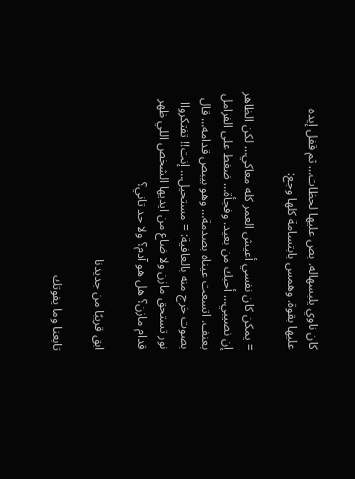كان ناوي يلبسهاله. بص عليها لحظات… ثم قفل إيده عليها بقوة. وهمس بابتسامة كلها وجع:

= يمكن كان نفسي أعيش العمر كله معاكي… لكن الظاهر إن نصيبي… أحبك من بعيد. وفجأة… ضغط على الفرامل بعنف. اتسعت عيناه بصدمة… وهو بيبص قدامه… قال بصوت خرج منه بالعافية: = مستحيل… إنت!! تفتكرواا نور تستحق مازن ولا ضاع من ايديها الشخص اللي ظهر قدام مازن؟ هل هو آدم؟ ولا حد تاني؟

ابق قريبًا من جديدنا

تابعنا وما يفوتك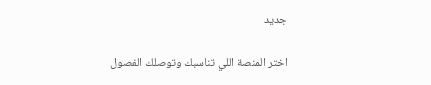جديد

اختر المنصة اللي تناسبك وتوصلك الفصول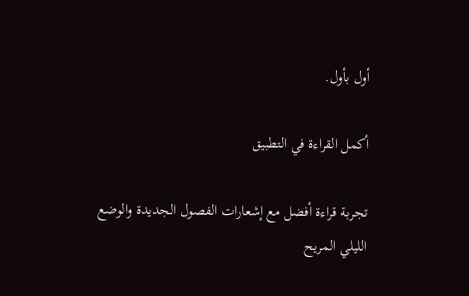أول بأول.

أكمل القراءة في التطبيق

تجربة قراءة أفضل مع إشعارات الفصول الجديدة والوضع الليلي المريح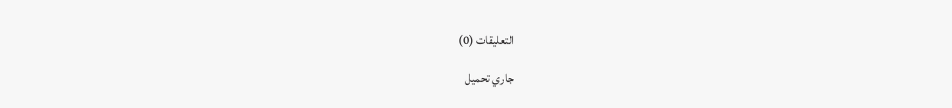التعليقات (0)

جاري تحميل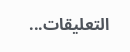التعليقات...